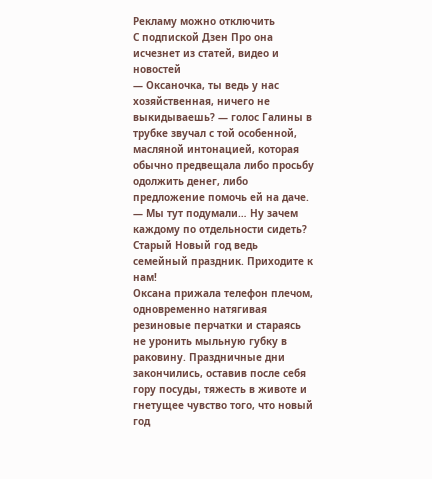Рекламу можно отключить
С подпиской Дзен Про она исчезнет из статей, видео и новостей
— Оксаночка, ты ведь у нас хозяйственная, ничего не выкидываешь? — голос Галины в трубке звучал с той особенной, масляной интонацией, которая обычно предвещала либо просьбу одолжить денег, либо предложение помочь ей на даче. — Мы тут подумали… Ну зачем каждому по отдельности сидеть? Старый Новый год ведь семейный праздник. Приходите к нам!
Оксана прижала телефон плечом, одновременно натягивая резиновые перчатки и стараясь не уронить мыльную губку в раковину. Праздничные дни закончились, оставив после себя гору посуды, тяжесть в животе и гнетущее чувство того, что новый год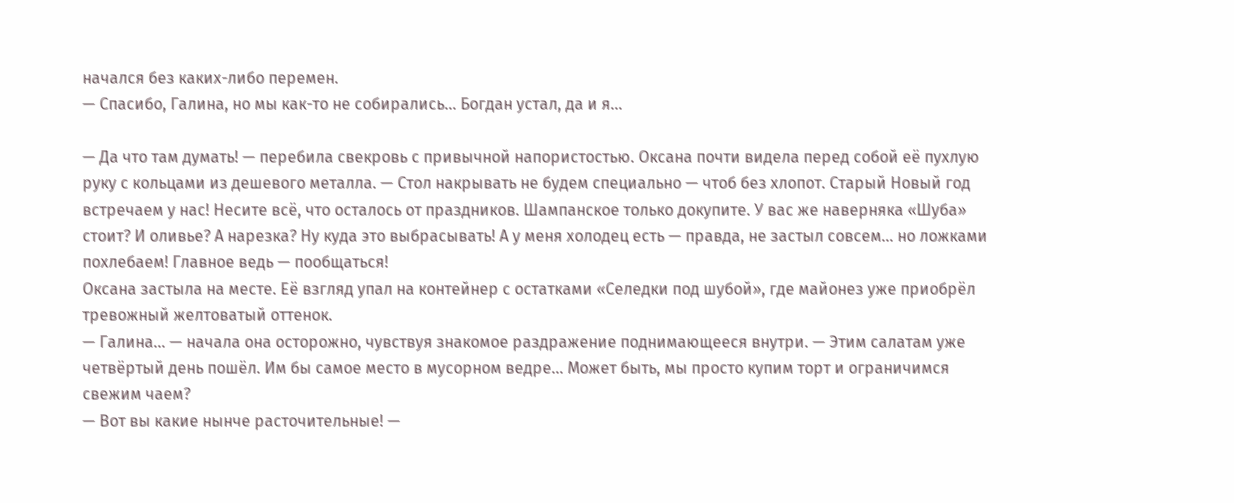начался без каких-либо перемен.
— Спасибо, Галина, но мы как-то не собирались… Богдан устал, да и я…

— Да что там думать! — перебила свекровь с привычной напористостью. Оксана почти видела перед собой её пухлую руку с кольцами из дешевого металла. — Стол накрывать не будем специально — чтоб без хлопот. Старый Новый год встречаем у нас! Несите всё, что осталось от праздников. Шампанское только докупите. У вас же наверняка «Шуба» стоит? И оливье? А нарезка? Ну куда это выбрасывать! А у меня холодец есть — правда, не застыл совсем… но ложками похлебаем! Главное ведь — пообщаться!
Оксана застыла на месте. Её взгляд упал на контейнер с остатками «Селедки под шубой», где майонез уже приобрёл тревожный желтоватый оттенок.
— Галина… — начала она осторожно, чувствуя знакомое раздражение поднимающееся внутри. — Этим салатам уже четвёртый день пошёл. Им бы самое место в мусорном ведре… Может быть, мы просто купим торт и ограничимся свежим чаем?
— Вот вы какие нынче расточительные! —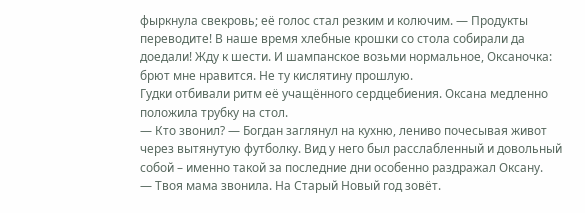фыркнула свекровь; её голос стал резким и колючим. — Продукты переводите! В наше время хлебные крошки со стола собирали да доедали! Жду к шести. И шампанское возьми нормальное, Оксаночка: брют мне нравится. Не ту кислятину прошлую.
Гудки отбивали ритм её учащённого сердцебиения. Оксана медленно положила трубку на стол.
— Кто звонил? — Богдан заглянул на кухню, лениво почесывая живот через вытянутую футболку. Вид у него был расслабленный и довольный собой – именно такой за последние дни особенно раздражал Оксану.
— Твоя мама звонила. На Старый Новый год зовёт.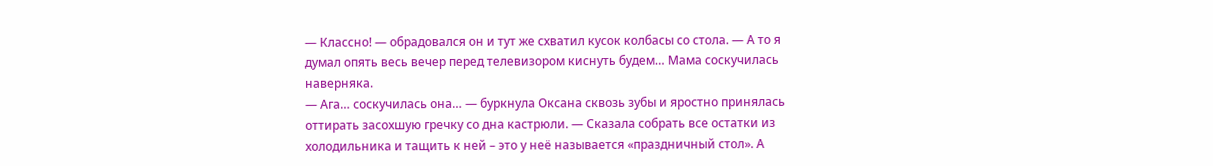— Классно! — обрадовался он и тут же схватил кусок колбасы со стола. — А то я думал опять весь вечер перед телевизором киснуть будем… Мама соскучилась наверняка.
— Ага… соскучилась она… — буркнула Оксана сквозь зубы и яростно принялась оттирать засохшую гречку со дна кастрюли. — Сказала собрать все остатки из холодильника и тащить к ней – это у неё называется «праздничный стол». А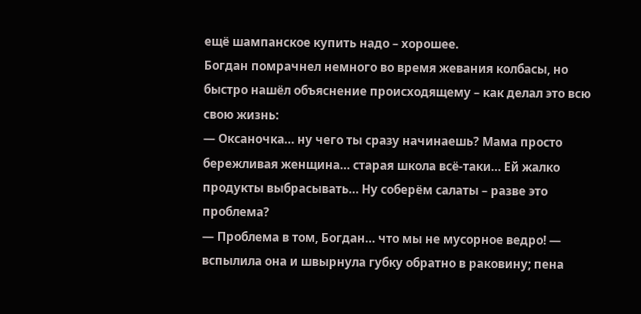ещё шампанское купить надо – хорошее.
Богдан помрачнел немного во время жевания колбасы, но быстро нашёл объяснение происходящему – как делал это всю свою жизнь:
— Оксаночка… ну чего ты сразу начинаешь? Мама просто бережливая женщина… старая школа всё-таки… Ей жалко продукты выбрасывать… Ну соберём салаты – разве это проблема?
— Проблема в том, Богдан… что мы не мусорное ведро! — вспылила она и швырнула губку обратно в раковину; пена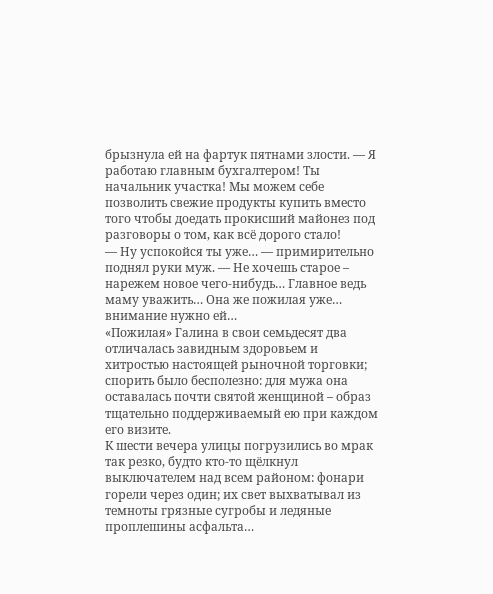брызнула ей на фартук пятнами злости. — Я работаю главным бухгалтером! Ты начальник участка! Мы можем себе позволить свежие продукты купить вместо того чтобы доедать прокисший майонез под разговоры о том, как всё дорого стало!
— Ну успокойся ты уже… — примирительно поднял руки муж. — Не хочешь старое – нарежем новое чего-нибудь… Главное ведь маму уважить… Она же пожилая уже… внимание нужно ей…
«Пожилая» Галина в свои семьдесят два отличалась завидным здоровьем и хитростью настоящей рыночной торговки; спорить было бесполезно: для мужа она оставалась почти святой женщиной – образ тщательно поддерживаемый ею при каждом его визите.
К шести вечера улицы погрузились во мрак так резко, будто кто-то щёлкнул выключателем над всем районом: фонари горели через один; их свет выхватывал из темноты грязные сугробы и ледяные проплешины асфальта…